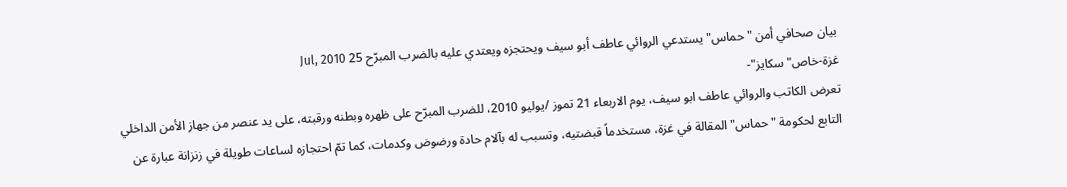بيان صحافي أمن "حماس" يستدعي الروائي عاطف أبو سيف ويحتجزه ويعتدي عليه بالضرب المبرّح 25 Jul, 2010
غزة-خاص"سكايز"-
تعرض الكاتب والروائي عاطف ابو سيف، يوم الاربعاء 21 تموز /يوليو 2010، للضرب المبرّح على ظهره وبطنه ورقبته، على يد عنصر من جهاز الأمن الداخلي التابع لحكومة "حماس" المقالة في غزة، مستخدماً قبضتيه، وتسبب له بآلام حادة ورضوض وكدمات، كما تمّ احتجازه لساعات طويلة في زنزانة عبارة عن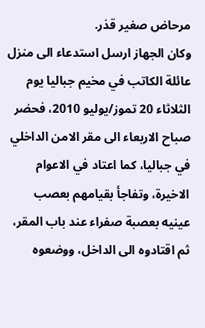مرحاض صغير قذر.
وكان الجهاز ارسل استدعاء الى منزل عائلة الكاتب في مخيم جباليا يوم الثلاثاء 20 تموز/يوليو 2010، فحضر صباح الاربعاء الى مقر الامن الداخلي في جباليا، كما اعتاد في الاعوام الاخيرة، وتفاجأ بقيامهم بعصب عينيه بعصبة صفراء عند باب المقر، ثم اقتادوه الى الداخل، ووضعوه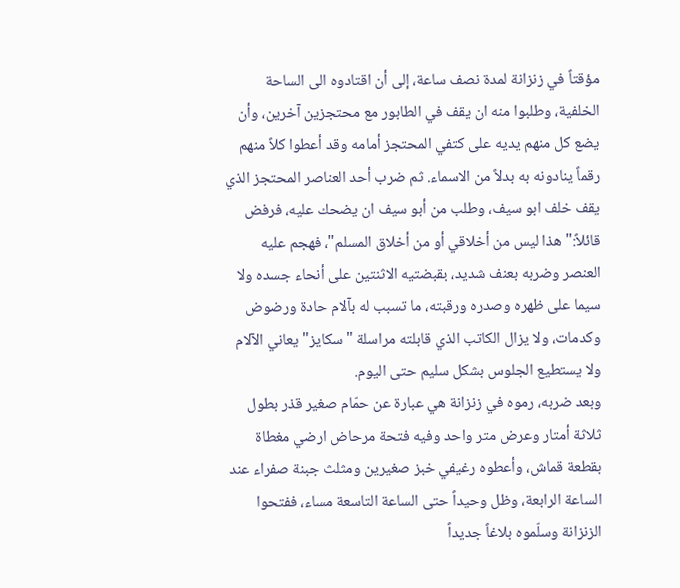مؤقتاً في زنزانة لمدة نصف ساعة، إلى أن اقتادوه الى الساحة الخلفية، وطلبوا منه ان يقف في الطابور مع محتجزين آخرين، وأن يضع كل منهم يديه على كتفي المحتجز أمامه وقد أعطوا كلاً منهم رقماً ينادونه به بدلاً من الاسماء. ثم ضرب أحد العناصر المحتجز الذي يقف خلف ابو سيف، وطلب من أبو سيف ان يضحك عليه، فرفض قائلاً:" هذا ليس من أخلاقي أو من أخلاق المسلم"، فهجم عليه العنصر وضربه بعنف شديد، بقبضتيه الاثنتين على أنحاء جسده ولا سيما على ظهره وصدره ورقبته، ما تسبب له بآلام حادة ورضوض وكدمات، ولا يزال الكاتب الذي قابلته مراسلة "سكايز" يعاني الآلام ولا يستطيع الجلوس بشكل سليم حتى اليوم.
وبعد ضربه، رموه في زنزانة هي عبارة عن حمّام صغير قذر بطول ثلاثة أمتار وعرض متر واحد وفيه فتحة مرحاض ارضي مغطاة بقطعة قماش، وأعطوه رغيفي خبز صغيرين ومثلث جبنة صفراء عند الساعة الرابعة، وظل وحيداً حتى الساعة التاسعة مساء، ففتحوا الزنزانة وسلّموه بلاغاً جديداً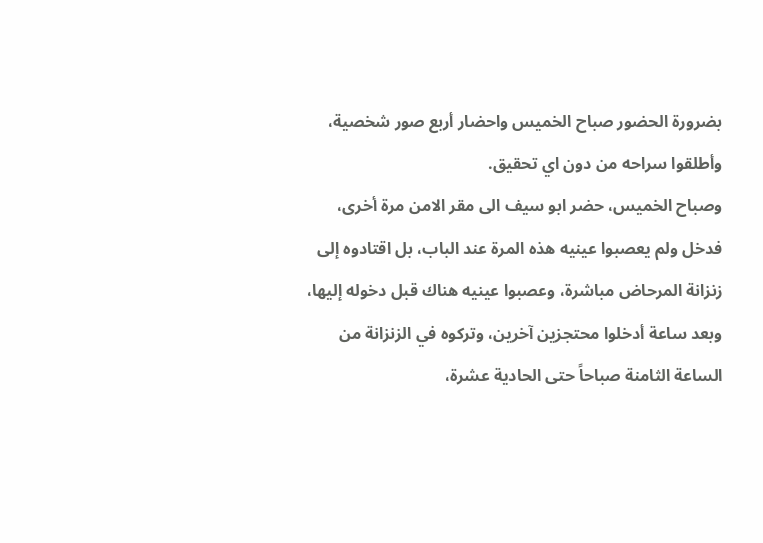بضرورة الحضور صباح الخميس واحضار أربع صور شخصية، وأطلقوا سراحه من دون اي تحقيق.
وصباح الخميس، حضر ابو سيف الى مقر الامن مرة أخرى، فدخل ولم يعصبوا عينيه هذه المرة عند الباب، بل اقتادوه إلى زنزانة المرحاض مباشرة، وعصبوا عينيه هناك قبل دخوله إليها، وبعد ساعة أدخلوا محتجزين آخرين، وتركوه في الزنزانة من الساعة الثامنة صباحاً حتى الحادية عشرة،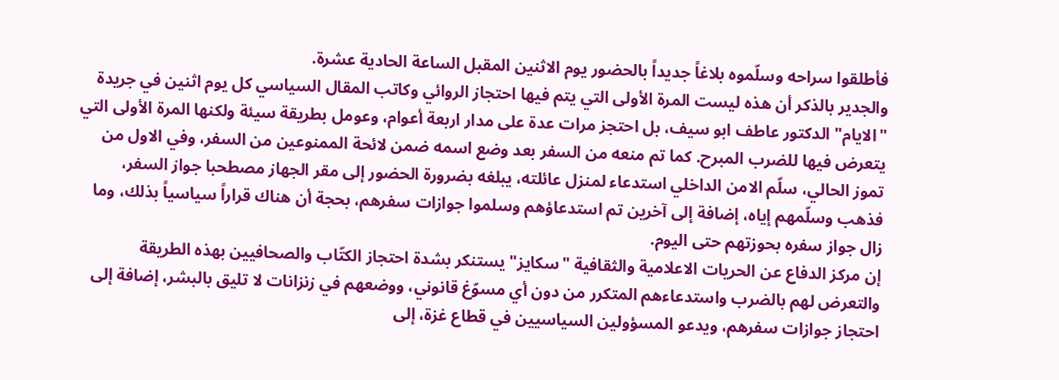فأطلقوا سراحه وسلّموه بلاغاً جديداً بالحضور يوم الاثنين المقبل الساعة الحادية عشرة.
والجدير بالذكر أن هذه ليست المرة الأولى التي يتم فيها احتجاز الروائي وكاتب المقال السياسي كل يوم اثنين في جريدة "الايام" الدكتور عاطف ابو سيف، بل احتجز مرات عدة على مدار اربعة أعوام، وعومل بطريقة سيئة ولكنها المرة الأولى التي يتعرض فيها للضرب المبرح. كما تم منعه من السفر بعد وضع اسمه ضمن لائحة الممنوعين من السفر، وفي الاول من تموز الحالي، سلّم الامن الداخلي استدعاء لمنزل عائلته، يبلغه بضرورة الحضور إلى مقر الجهاز مصطحبا جواز السفر، فذهب وسلّمهم إياه، إضافة إلى آخرين تم استدعاؤهم وسلموا جوازات سفرهم، بحجة أن هناك قراراً سياسياً بذلك، وما زال جواز سفره بحوزتهم حتى اليوم.
إن مركز الدفاع عن الحريات الاعلامية والثقافية "سكايز" يستنكر بشدة احتجاز الكتّاب والصحافيين بهذه الطريقة والتعرض لهم بالضرب واستدعاءهم المتكرر من دون أي مسوّغ قانوني، ووضعهم في زنزانات لا تليق بالبشر، إضافة إلى احتجاز جوازات سفرهم، ويدعو المسؤولين السياسيين في قطاع غزة، إلى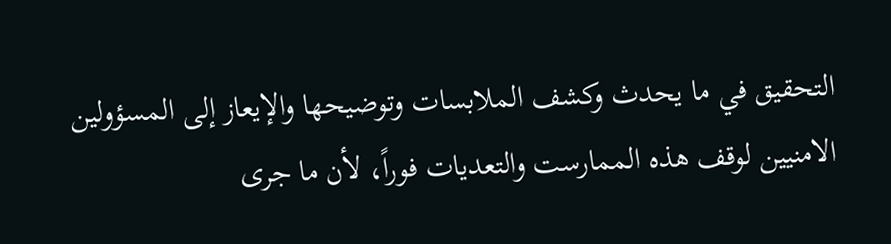التحقيق في ما يحدث وكشف الملابسات وتوضيحها والإيعاز إلى المسؤولين الامنيين لوقف هذه الممارست والتعديات فوراً، لأن ما جرى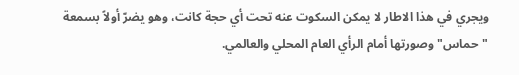ويجري في هذا الاطار لا يمكن السكوت عنه تحت أي حجة كانت، وهو يضرّ أولاً بسمعة "حماس" وصورتها أمام الرأي العام المحلي والعالمي.